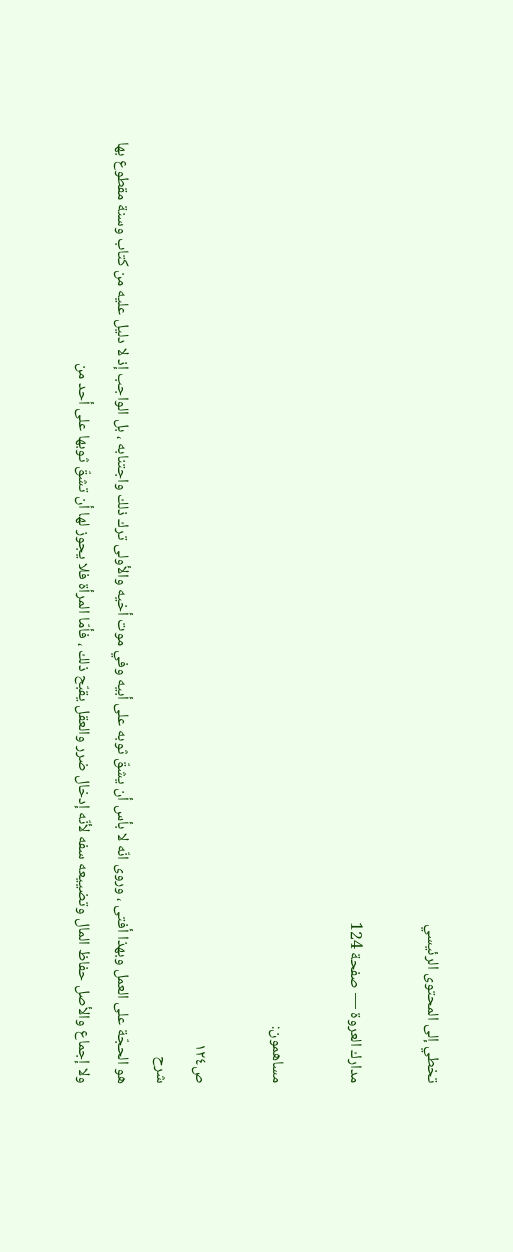تخطي إلى المحتوى الرئيسي

مدارك العروة — صفحة 124

مساهمون:

ص١٢٤
شرح
هو الحجّة على العمل وبهذا أفتى ، وروى انّه لا بأس أن يشقّ ثوبه على أبيه وفي موت أخيه والأولى ترك ذلك واجتنابه ، بل الواجب إذ لا دليل عليه من كتاب وسنة مقطوع بها ولا إجماع والأصل حفاظ المال وتضييعه سفه لأنّه إدخال ضرر والعقل يقبّح ذلك ، فأمّا المرأة فلا يجوز لها أن تشقّ ثوبها على أحد من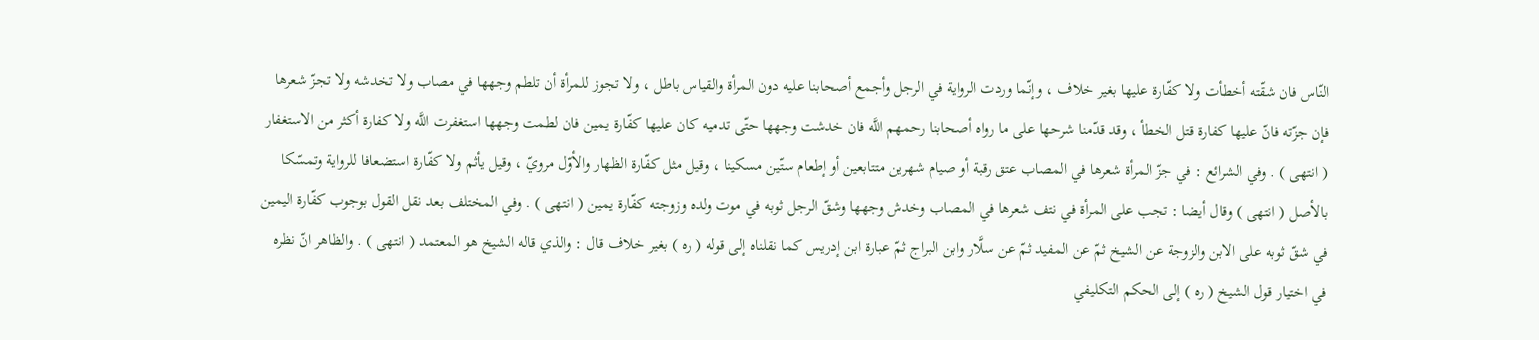النّاس فان شقّته أخطأت ولا كفّارة عليها بغير خلاف ، وإنّما وردت الرواية في الرجل وأجمع أصحابنا عليه دون المرأة والقياس باطل ، ولا تجوز للمرأة أن تلطم وجهها في مصاب ولا تخدشه ولا تجزّ شعرها فإن جزّته فانّ عليها كفارة قتل الخطأ ، وقد قدّمنا شرحها على ما رواه أصحابنا رحمهم اللَّه فان خدشت وجهها حتّى تدميه كان عليها كفّارة يمين فان لطمت وجهها استغفرت اللَّه ولا كفارة أكثر من الاستغفار ( انتهى ) . وفي الشرائع : في جزّ المرأة شعرها في المصاب عتق رقبة أو صيام شهرين متتابعين أو إطعام ستّين مسكينا ، وقيل مثل كفّارة الظهار والأوّل مرويّ ، وقيل يأثم ولا كفّارة استضعافا للرواية وتمسّكا بالأصل ( انتهى ) وقال أيضا : تجب على المرأة في نتف شعرها في المصاب وخدش وجهها وشقّ الرجل ثوبه في موت ولده وزوجته كفّارة يمين ( انتهى ) . وفي المختلف بعد نقل القول بوجوب كفّارة اليمين في شقّ ثوبه على الابن والزوجة عن الشيخ ثمّ عن المفيد ثمّ عن سلَّار وابن البراج ثمّ عبارة ابن إدريس كما نقلناه إلى قوله ( ره ) بغير خلاف قال : والذي قاله الشيخ هو المعتمد ( انتهى ) . والظاهر انّ نظره في اختيار قول الشيخ ( ره ) إلى الحكم التكليفي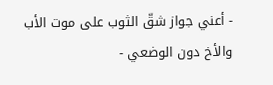- أعني جواز شقّ الثوب على موت الأب والأخ دون الوضعي -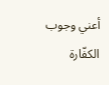أعني وجوب الكفّارة